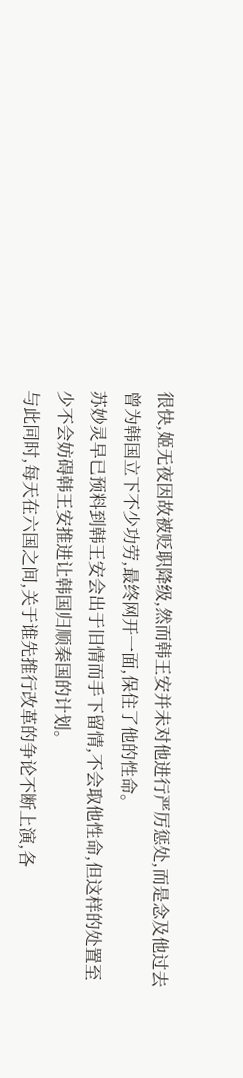很快,姬无夜因故被贬职降级,然而韩王安并未对他进行严厉惩处,而是念及他过去曾为韩国立下不少功劳,最终网开一面,保住了他的性命。
苏妙灵早已预料到韩王安会出于旧情而手下留情,不会取他性命,但这样的处置至少不会妨碍韩王安推进让韩国归顺秦国的计划。
与此同时,每天在六国之间,关于谁先推行改革的争论不断上演,各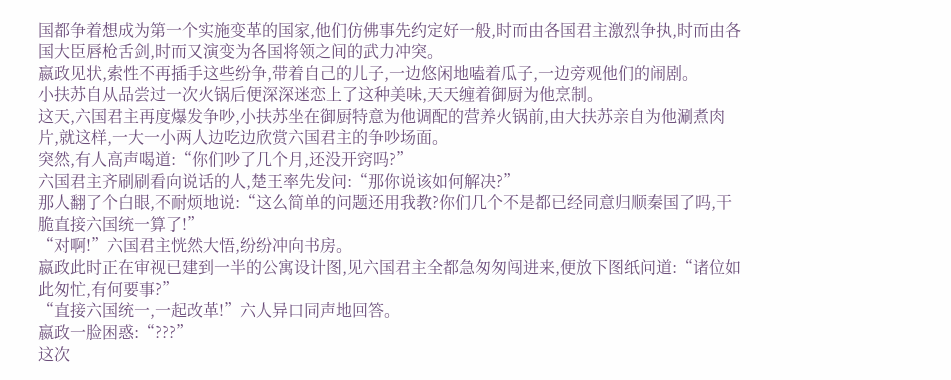国都争着想成为第一个实施变革的国家,他们仿佛事先约定好一般,时而由各国君主激烈争执,时而由各国大臣唇枪舌剑,时而又演变为各国将领之间的武力冲突。
嬴政见状,索性不再插手这些纷争,带着自己的儿子,一边悠闲地嗑着瓜子,一边旁观他们的闹剧。
小扶苏自从品尝过一次火锅后便深深迷恋上了这种美味,天天缠着御厨为他烹制。
这天,六国君主再度爆发争吵,小扶苏坐在御厨特意为他调配的营养火锅前,由大扶苏亲自为他涮煮肉片,就这样,一大一小两人边吃边欣赏六国君主的争吵场面。
突然,有人高声喝道:“你们吵了几个月,还没开窍吗?”
六国君主齐刷刷看向说话的人,楚王率先发问:“那你说该如何解决?”
那人翻了个白眼,不耐烦地说:“这么简单的问题还用我教?你们几个不是都已经同意归顺秦国了吗,干脆直接六国统一算了!”
“对啊!”六国君主恍然大悟,纷纷冲向书房。
嬴政此时正在审视已建到一半的公寓设计图,见六国君主全都急匆匆闯进来,便放下图纸问道:“诸位如此匆忙,有何要事?”
“直接六国统一,一起改革!”六人异口同声地回答。
嬴政一脸困惑:“???”
这次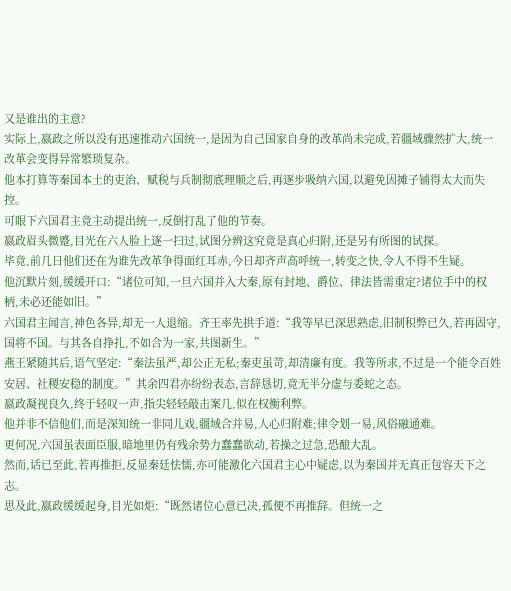又是谁出的主意?
实际上,嬴政之所以没有迅速推动六国统一,是因为自己国家自身的改革尚未完成,若疆域骤然扩大,统一改革会变得异常繁琐复杂。
他本打算等秦国本土的吏治、赋税与兵制彻底理顺之后,再逐步吸纳六国,以避免因摊子铺得太大而失控。
可眼下六国君主竟主动提出统一,反倒打乱了他的节奏。
嬴政眉头微蹙,目光在六人脸上逐一扫过,试图分辨这究竟是真心归附,还是另有所图的试探。
毕竟,前几日他们还在为谁先改革争得面红耳赤,今日却齐声高呼统一,转变之快,令人不得不生疑。
他沉默片刻,缓缓开口:“诸位可知,一旦六国并入大秦,原有封地、爵位、律法皆需重定?诸位手中的权柄,未必还能如旧。”
六国君主闻言,神色各异,却无一人退缩。齐王率先拱手道:“我等早已深思熟虑,旧制积弊已久,若再固守,国将不国。与其各自挣扎,不如合为一家,共图新生。”
燕王紧随其后,语气坚定:“秦法虽严,却公正无私;秦吏虽苛,却清廉有度。我等所求,不过是一个能令百姓安居、社稷安稳的制度。”其余四君亦纷纷表态,言辞恳切,竟无半分虚与委蛇之态。
嬴政凝视良久,终于轻叹一声,指尖轻轻敲击案几,似在权衡利弊。
他并非不信他们,而是深知统一非同儿戏,疆域合并易,人心归附难;律令划一易,风俗融通难。
更何况,六国虽表面臣服,暗地里仍有残余势力蠢蠢欲动,若操之过急,恐酿大乱。
然而,话已至此,若再推拒,反显秦廷怯懦,亦可能激化六国君主心中疑虑,以为秦国并无真正包容天下之志。
思及此,嬴政缓缓起身,目光如炬:“既然诸位心意已决,孤便不再推辞。但统一之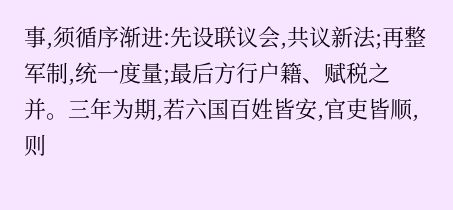事,须循序渐进:先设联议会,共议新法;再整军制,统一度量;最后方行户籍、赋税之并。三年为期,若六国百姓皆安,官吏皆顺,则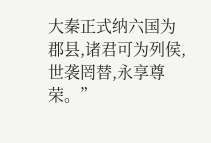大秦正式纳六国为郡县,诸君可为列侯,世袭罔替,永享尊荣。”